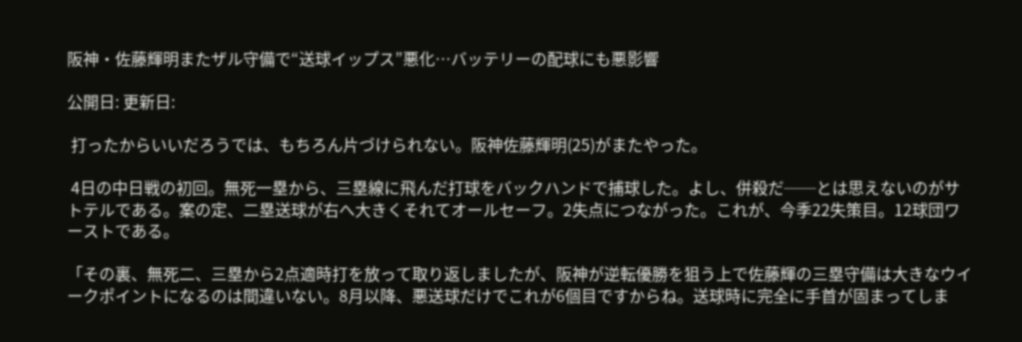阪神・佐藤輝明またザル守備で“送球イップス”悪化…バッテリーの配球にも悪影響

公開日: 更新日:

 打ったからいいだろうでは、もちろん片づけられない。阪神佐藤輝明(25)がまたやった。

 4日の中日戦の初回。無死一塁から、三塁線に飛んだ打球をバックハンドで捕球した。よし、併殺だ──とは思えないのがサトテルである。案の定、二塁送球が右へ大きくそれてオールセーフ。2失点につながった。これが、今季22失策目。12球団ワーストである。

「その裏、無死二、三塁から2点適時打を放って取り返しましたが、阪神が逆転優勝を狙う上で佐藤輝の三塁守備は大きなウイークポイントになるのは間違いない。8月以降、悪送球だけでこれが6個目ですからね。送球時に完全に手首が固まってしま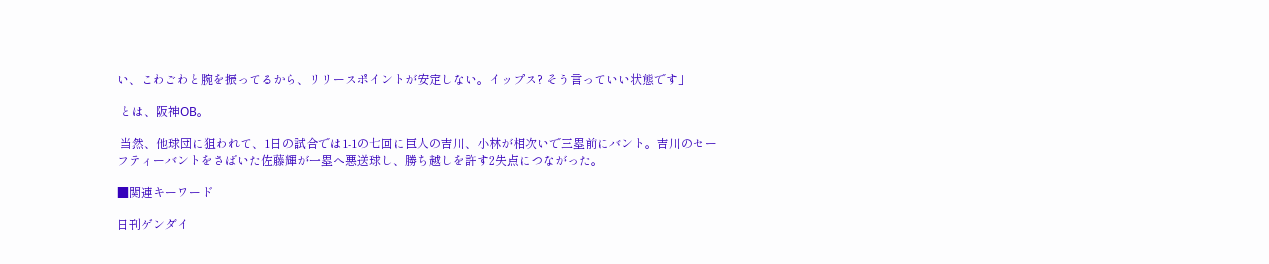い、こわごわと腕を振ってるから、リリースポイントが安定しない。イップス? そう言っていい状態です」

 とは、阪神OB。

 当然、他球団に狙われて、1日の試合では1-1の七回に巨人の吉川、小林が相次いで三塁前にバント。吉川のセーフティーバントをさばいた佐藤輝が一塁へ悪送球し、勝ち越しを許す2失点につながった。

■関連キーワード

日刊ゲンダイ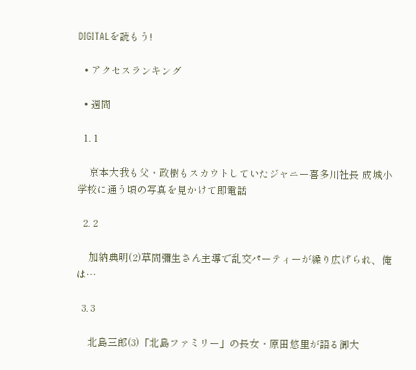DIGITALを読もう!

  • アクセスランキング

  • 週間

  1. 1

    京本大我も父・政樹もスカウトしていたジャニー喜多川社長 成城小学校に通う頃の写真を見かけて即電話

  2. 2

    加納典明(2)草間彌生さん主導で乱交パーティーが繰り広げられ、俺は…

  3. 3

    北島三郎(3)「北島ファミリー」の長女・原田悠里が語る御大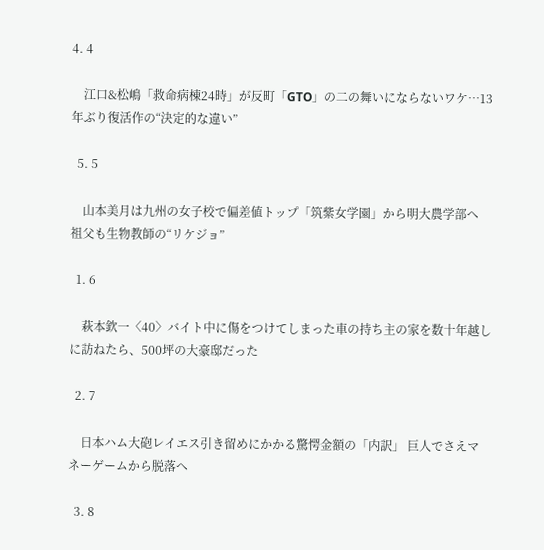4. 4

    江口&松嶋「救命病棟24時」が反町「GTO」の二の舞いにならないワケ…13年ぶり復活作の“決定的な違い”

  5. 5

    山本美月は九州の女子校で偏差値トップ「筑紫女学園」から明大農学部へ 祖父も生物教師の“リケジョ”

  1. 6

    萩本欽一〈40〉バイト中に傷をつけてしまった車の持ち主の家を数十年越しに訪ねたら、500坪の大豪邸だった

  2. 7

    日本ハム大砲レイエス引き留めにかかる驚愕金額の「内訳」 巨人でさえマネーゲームから脱落へ

  3. 8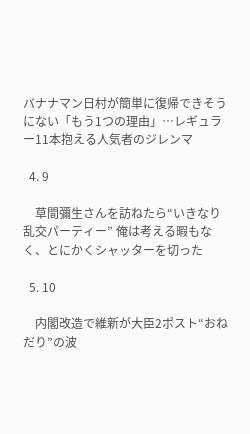バナナマン日村が簡単に復帰できそうにない「もう1つの理由」…レギュラー11本抱える人気者のジレンマ

  4. 9

    草間彌生さんを訪ねたら“いきなり乱交パーティー” 俺は考える暇もなく、とにかくシャッターを切った

  5. 10

    内閣改造で維新が大臣2ポスト“おねだり”の波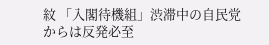紋 「入閣待機組」渋滞中の自民党からは反発必至